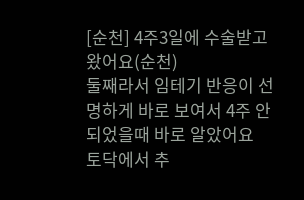[순천] 4주3일에 수술받고왔어요(순천)
둘째라서 임테기 반응이 선명하게 바로 보여서 4주 안되었을때 바로 알았어요
토닥에서 추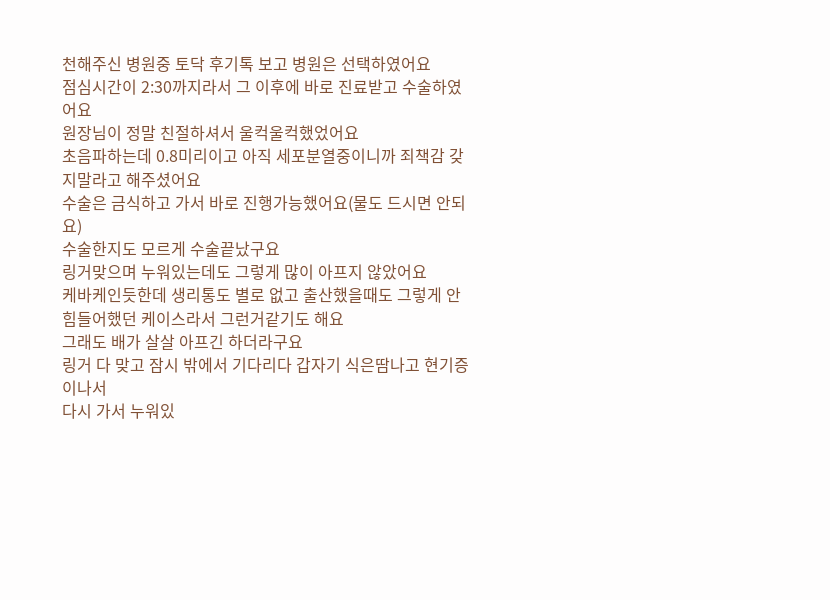천해주신 병원중 토닥 후기톡 보고 병원은 선택하였어요
점심시간이 2:30까지라서 그 이후에 바로 진료받고 수술하였어요
원장님이 정말 친절하셔서 울컥울컥했었어요
초음파하는데 0.8미리이고 아직 세포분열중이니까 죄책감 갖지말라고 해주셨어요
수술은 금식하고 가서 바로 진행가능했어요(물도 드시면 안되요)
수술한지도 모르게 수술끝났구요
링거맞으며 누워있는데도 그렇게 많이 아프지 않았어요
케바케인듯한데 생리통도 별로 없고 출산했을때도 그렇게 안힘들어했던 케이스라서 그런거같기도 해요
그래도 배가 살살 아프긴 하더라구요
링거 다 맞고 잠시 밖에서 기다리다 갑자기 식은땀나고 현기증이나서
다시 가서 누워있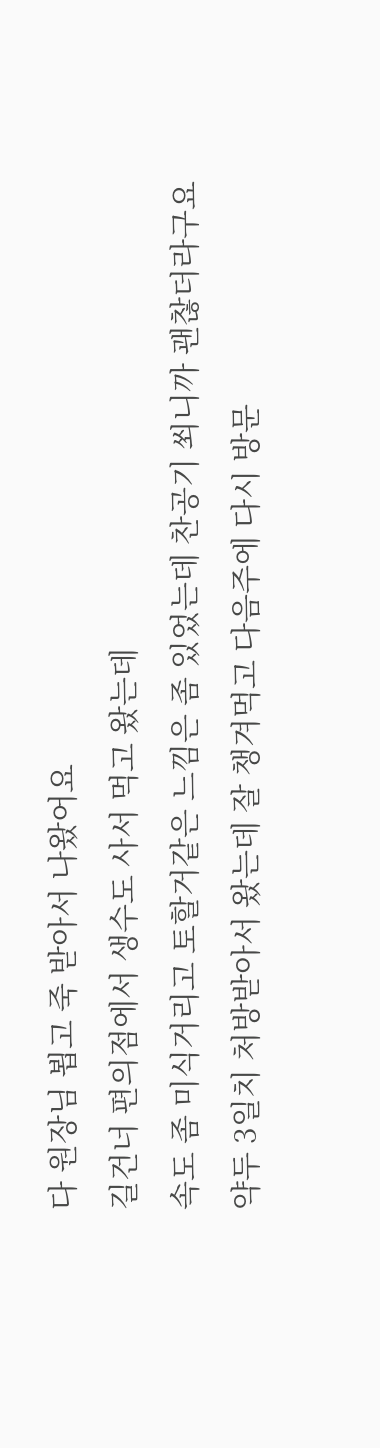다 원장님 뵙고 죽 받아서 나왔어요
길건너 편의점에서 생수도 사서 먹고 왔는데
속도 좀 미식거리고 토할거같은 느낌은 좀 있었는데 찬공기 쐬니까 괜찮더라구요
약두 3일치 처방받아서 왔는데 잘 챙겨먹고 다음주에 다시 방문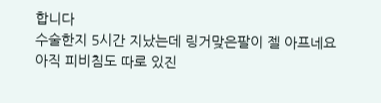합니다
수술한지 5시간 지났는데 링거맞은팔이 젤 아프네요
아직 피비침도 따로 있진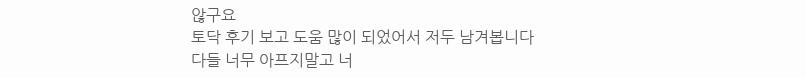않구요
토닥 후기 보고 도움 많이 되었어서 저두 남겨봅니다
다들 너무 아프지말고 너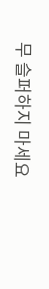무 슬퍼하지 마세요